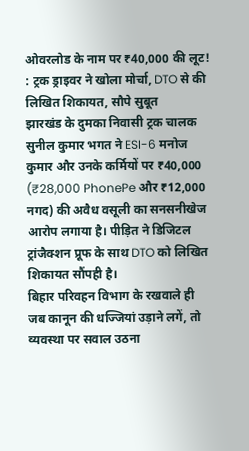ओवरलोड के नाम पर ₹40,000 की लूट! : ट्रक ड्राइवर ने खोला मोर्चा, DTO से की लिखित शिकायत, सौपे सुबूत
झारखंड के दुमका निवासी ट्रक चालक सुनील कुमार भगत ने ESI-6 मनोज कुमार और उनके कर्मियों पर ₹40,000 (₹28,000 PhonePe और ₹12,000 नगद) की अवैध वसूली का सनसनीखेज आरोप लगाया है। पीड़ित ने डिजिटल ट्रांजैक्शन प्रूफ के साथ DTO को लिखित शिकायत सौंपही है।
बिहार परिवहन विभाग के रखवाले ही जब कानून की धज्जियां उड़ाने लगें, तो व्यवस्था पर सवाल उठना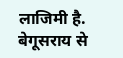लाजिमी है. बेगूसराय से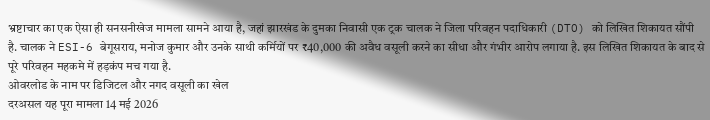भ्रष्टाचार का एक ऐसा ही सनसनीखेज मामला सामने आया है, जहां झारखंड के दुमका निवासी एक ट्रक चालक ने जिला परिवहन पदाधिकारी (DTO) को लिखित शिकायत सौंपी है. चालक ने ESI-6 बेगूसराय, मनोज कुमार और उनके साथी कर्मियों पर ₹40,000 की अवैध वसूली करने का सीधा और गंभीर आरोप लगाया है. इस लिखित शिकायत के बाद से पूरे परिवहन महकमे में हड़कंप मच गया है.
ओवरलोड के नाम पर डिजिटल और नगद वसूली का खेल
दरअसल यह पूरा मामला 14 मई 2026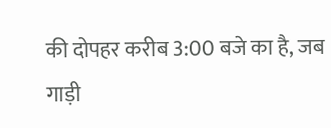की दोपहर करीब 3:00 बजे का है, जब गाड़ी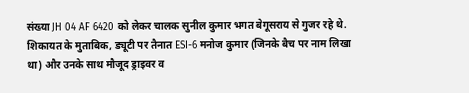संख्या JH 04 AF 6420 को लेकर चालक सुनील कुमार भगत बेगूसराय से गुजर रहे थे. शिकायत के मुताबिक, ड्यूटी पर तैनात ESI-6 मनोज कुमार (जिनके बैच पर नाम लिखा था) और उनके साथ मौजूद ड्राइवर व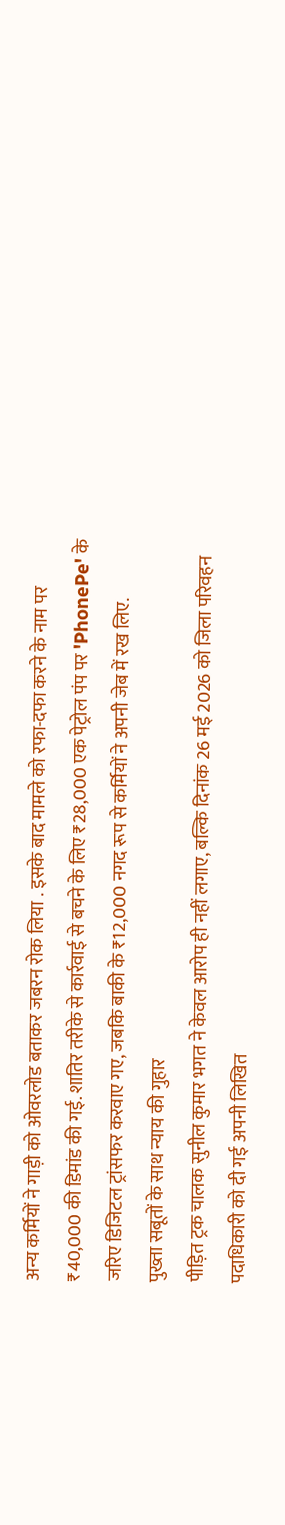अन्य कर्मियों ने गाड़ी को ओवरलोड बताकर जबरन रोक लिया . इसके बाद मामले को रफा-दफा करने के नाम पर ₹40,000 की डिमांड की गई. शातिर तरीके से कार्रवाई से बचने के लिए ₹28,000 एक पेट्रोल पंप पर 'PhonePe' के जरिए डिजिटल ट्रांसफर करवाए गए, जबकि बाकी के ₹12,000 नगद रूप से कर्मियों ने अपनी जेब में रख लिए.
पुख्ता सबूतों के साथ न्याय की गुहार
पीड़ित ट्रक चालक सुनील कुमार भगत ने केवल आरोप ही नहीं लगाए, बल्कि दिनांक 26 मई 2026 को जिला परिवहन पदाधिकारी को दी गई अपनी लिखित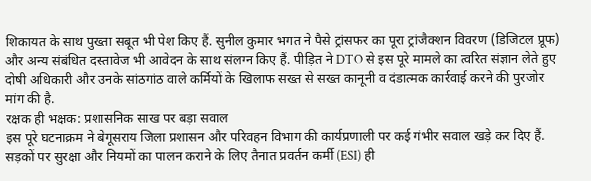शिकायत के साथ पुख्ता सबूत भी पेश किए हैं. सुनील कुमार भगत ने पैसे ट्रांसफर का पूरा ट्रांजैक्शन विवरण (डिजिटल प्रूफ) और अन्य संबंधित दस्तावेज भी आवेदन के साथ संलग्न किए हैं. पीड़ित ने DTO से इस पूरे मामले का त्वरित संज्ञान लेते हुए दोषी अधिकारी और उनके सांठगांठ वाले कर्मियों के खिलाफ सख्त से सख्त कानूनी व दंडात्मक कार्रवाई करने की पुरजोर मांग की है.
रक्षक ही भक्षक: प्रशासनिक साख पर बड़ा सवाल
इस पूरे घटनाक्रम ने बेगूसराय जिला प्रशासन और परिवहन विभाग की कार्यप्रणाली पर कई गंभीर सवाल खड़े कर दिए हैं. सड़कों पर सुरक्षा और नियमों का पालन कराने के लिए तैनात प्रवर्तन कर्मी (ESI) ही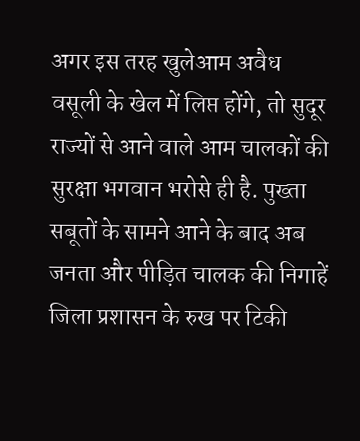अगर इस तरह खुलेआम अवैध वसूली के खेल में लिप्त होंगे, तो सुदूर राज्यों से आने वाले आम चालकों की सुरक्षा भगवान भरोसे ही है. पुख्ता सबूतों के सामने आने के बाद अब जनता और पीड़ित चालक की निगाहें जिला प्रशासन के रुख पर टिकी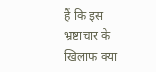हैं कि इस भ्रष्टाचार के खिलाफ क्या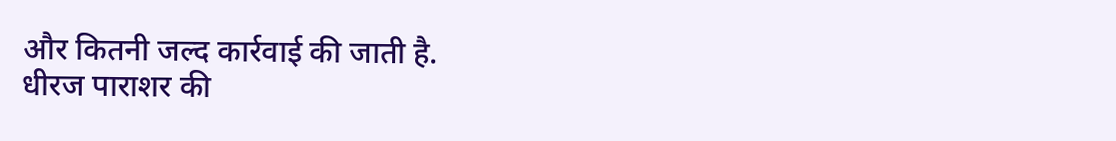और कितनी जल्द कार्रवाई की जाती है.
धीरज पाराशर की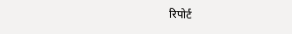रिपोर्ट